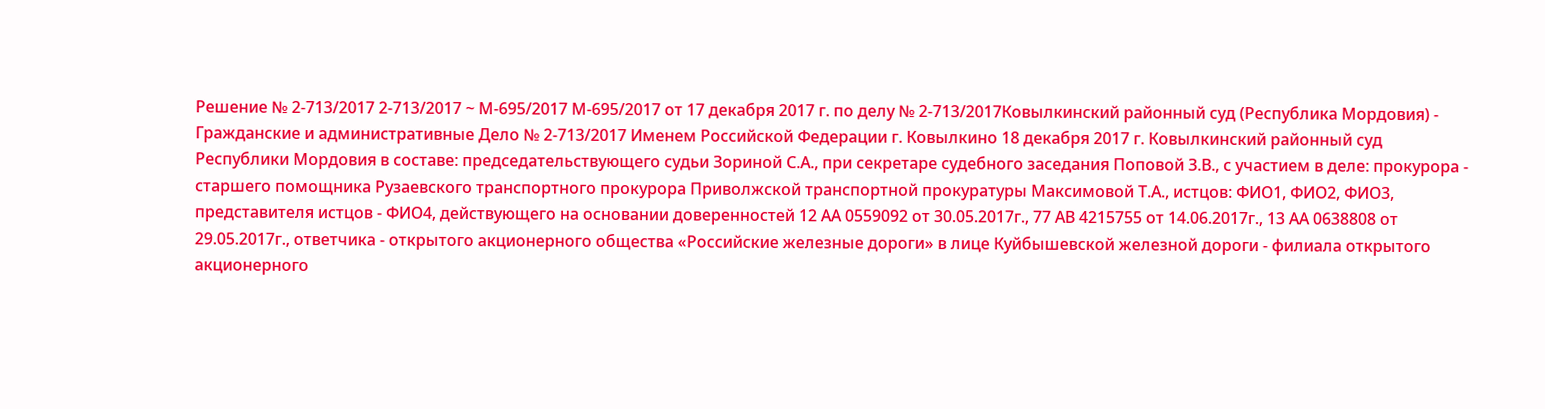Решение № 2-713/2017 2-713/2017 ~ М-695/2017 М-695/2017 от 17 декабря 2017 г. по делу № 2-713/2017Ковылкинский районный суд (Республика Мордовия) - Гражданские и административные Дело № 2-713/2017 Именем Российской Федерации г. Ковылкино 18 декабря 2017 г. Ковылкинский районный суд Республики Мордовия в составе: председательствующего судьи Зориной С.А., при секретаре судебного заседания Поповой З.В., с участием в деле: прокурора - старшего помощника Рузаевского транспортного прокурора Приволжской транспортной прокуратуры Максимовой Т.А., истцов: ФИО1, ФИО2, ФИО3, представителя истцов - ФИО4, действующего на основании доверенностей 12 АА 0559092 от 30.05.2017г., 77 АВ 4215755 от 14.06.2017г., 13 АА 0638808 от 29.05.2017г., ответчика - открытого акционерного общества «Российские железные дороги» в лице Куйбышевской железной дороги - филиала открытого акционерного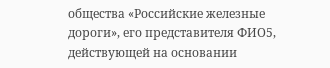общества «Российские железные дороги», его представителя ФИО5, действующей на основании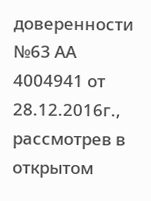доверенности №63 АА 4004941 от 28.12.2016г., рассмотрев в открытом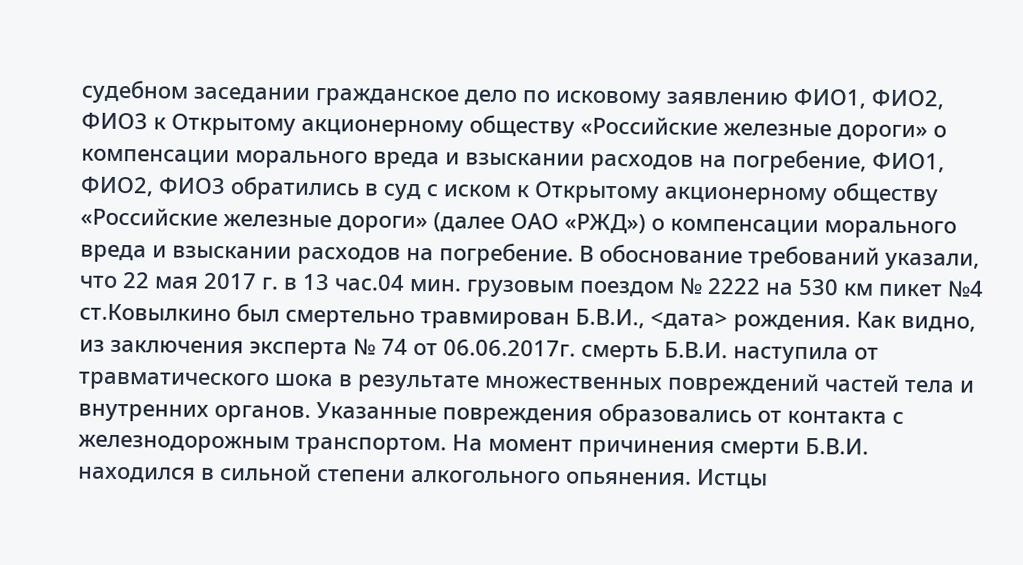судебном заседании гражданское дело по исковому заявлению ФИО1, ФИО2, ФИО3 к Открытому акционерному обществу «Российские железные дороги» о компенсации морального вреда и взыскании расходов на погребение, ФИО1, ФИО2, ФИО3 обратились в суд с иском к Открытому акционерному обществу «Российские железные дороги» (далее ОАО «РЖД») о компенсации морального вреда и взыскании расходов на погребение. В обоснование требований указали, что 22 мая 2017 г. в 13 час.04 мин. грузовым поездом № 2222 на 530 км пикет №4 ст.Ковылкино был смертельно травмирован Б.В.И., <дата> рождения. Как видно, из заключения эксперта № 74 от 06.06.2017г. смерть Б.В.И. наступила от травматического шока в результате множественных повреждений частей тела и внутренних органов. Указанные повреждения образовались от контакта с железнодорожным транспортом. На момент причинения смерти Б.В.И. находился в сильной степени алкогольного опьянения. Истцы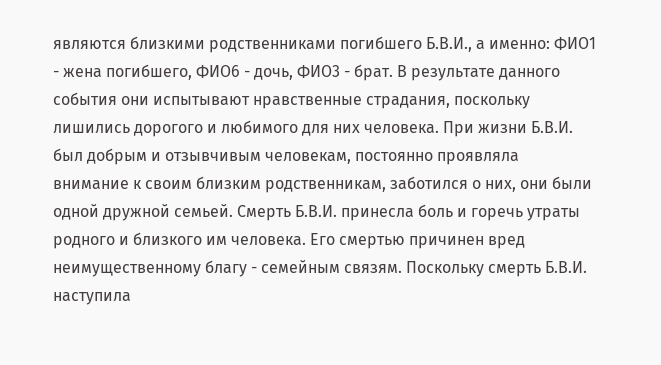являются близкими родственниками погибшего Б.В.И., а именно: ФИО1 - жена погибшего, ФИО6 - дочь, ФИО3 - брат. В результате данного события они испытывают нравственные страдания, поскольку лишились дорогого и любимого для них человека. При жизни Б.В.И. был добрым и отзывчивым человекам, постоянно проявляла внимание к своим близким родственникам, заботился о них, они были одной дружной семьей. Смерть Б.В.И. принесла боль и горечь утраты родного и близкого им человека. Его смертью причинен вред неимущественному благу - семейным связям. Поскольку смерть Б.В.И. наступила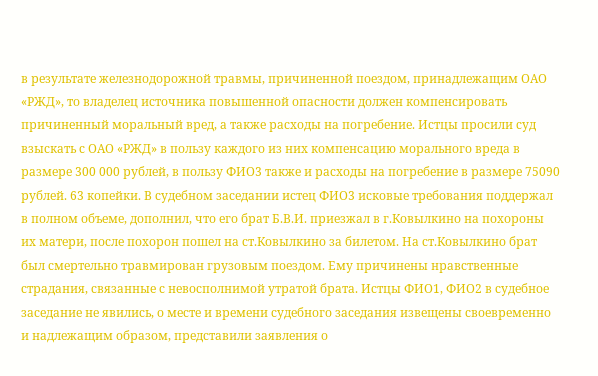в результате железнодорожной травмы, причиненной поездом, принадлежащим ОАО «РЖД», то владелец источника повышенной опасности должен компенсировать причиненный моральный вред, а также расходы на погребение. Истцы просили суд взыскать с ОАО «РЖД» в пользу каждого из них компенсацию морального вреда в размере 300 000 рублей, в пользу ФИО3 также и расходы на погребение в размере 75090 рублей. 63 копейки. В судебном заседании истец ФИО3 исковые требования поддержал в полном объеме, дополнил, что его брат Б.В.И. приезжал в г.Ковылкино на похороны их матери, после похорон пошел на ст.Ковылкино за билетом. На ст.Ковылкино брат был смертельно травмирован грузовым поездом. Ему причинены нравственные страдания, связанные с невосполнимой утратой брата. Истцы ФИО1, ФИО2 в судебное заседание не явились, о месте и времени судебного заседания извещены своевременно и надлежащим образом, представили заявления о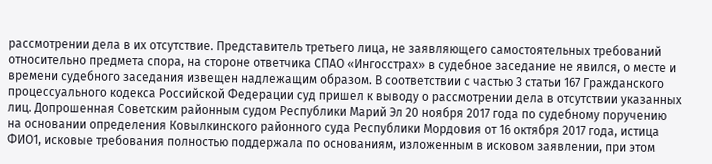рассмотрении дела в их отсутствие. Представитель третьего лица, не заявляющего самостоятельных требований относительно предмета спора, на стороне ответчика СПАО «Ингосстрах» в судебное заседание не явился, о месте и времени судебного заседания извещен надлежащим образом. В соответствии с частью 3 статьи 167 Гражданского процессуального кодекса Российской Федерации суд пришел к выводу о рассмотрении дела в отсутствии указанных лиц. Допрошенная Советским районным судом Республики Марий Эл 20 ноября 2017 года по судебному поручению на основании определения Ковылкинского районного суда Республики Мордовия от 16 октября 2017 года, истица ФИО1, исковые требования полностью поддержала по основаниям, изложенным в исковом заявлении, при этом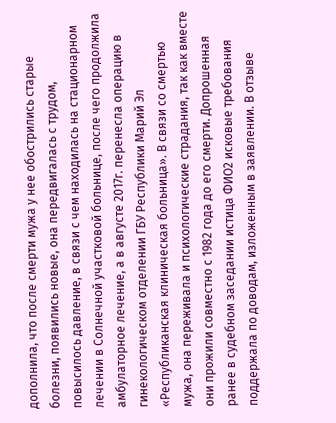дополнила, что после смерти мужа у нее обострились старые болезни, появились новые, она передвигалась с трудом, повысилось давление, в связи с чем находилась на стационарном лечении в Солнечной участковой больнице, после чего продолжила амбулаторное лечение, а в августе 2017г. перенесла операцию в гинекологическом отделении ГБУ Республики Марий Эл «Республиканская клиническая больница». В связи со смертью мужа, она переживала и психологические страдания, так как вместе они прожили совместно с 1982 года до его смерти. Допрошенная ранее в судебном заседании истица ФИО2 исковые требования поддержала по доводам, изложенным в заявлении. В отзыве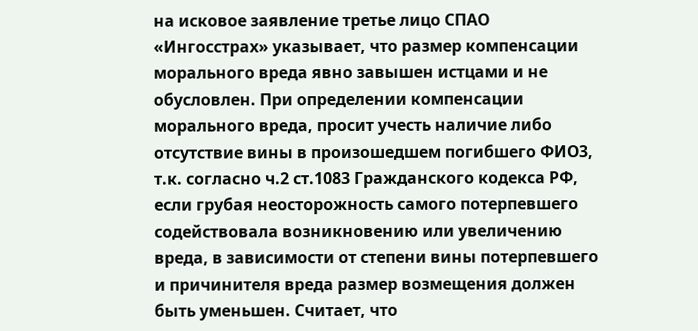на исковое заявление третье лицо СПАО «Ингосстрах» указывает, что размер компенсации морального вреда явно завышен истцами и не обусловлен. При определении компенсации морального вреда, просит учесть наличие либо отсутствие вины в произошедшем погибшего ФИО3, т.к. согласно ч.2 ст.1083 Гражданского кодекса РФ, если грубая неосторожность самого потерпевшего содействовала возникновению или увеличению вреда, в зависимости от степени вины потерпевшего и причинителя вреда размер возмещения должен быть уменьшен. Считает, что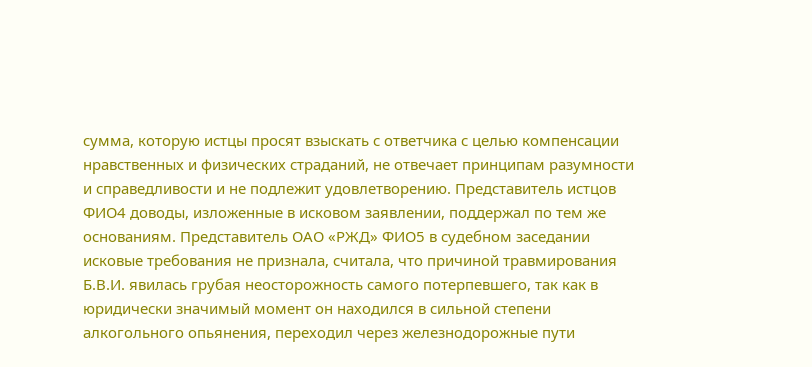сумма, которую истцы просят взыскать с ответчика с целью компенсации нравственных и физических страданий, не отвечает принципам разумности и справедливости и не подлежит удовлетворению. Представитель истцов ФИО4 доводы, изложенные в исковом заявлении, поддержал по тем же основаниям. Представитель ОАО «РЖД» ФИО5 в судебном заседании исковые требования не признала, считала, что причиной травмирования Б.В.И. явилась грубая неосторожность самого потерпевшего, так как в юридически значимый момент он находился в сильной степени алкогольного опьянения, переходил через железнодорожные пути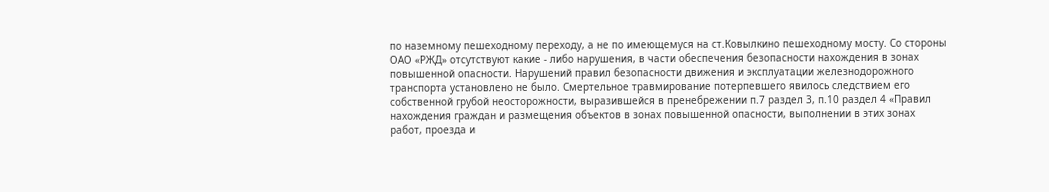по наземному пешеходному переходу, а не по имеющемуся на ст.Ковылкино пешеходному мосту. Со стороны ОАО «РЖД» отсутствуют какие - либо нарушения, в части обеспечения безопасности нахождения в зонах повышенной опасности. Нарушений правил безопасности движения и эксплуатации железнодорожного транспорта установлено не было. Смертельное травмирование потерпевшего явилось следствием его собственной грубой неосторожности, выразившейся в пренебрежении п.7 раздел 3, п.10 раздел 4 «Правил нахождения граждан и размещения объектов в зонах повышенной опасности, выполнении в этих зонах работ, проезда и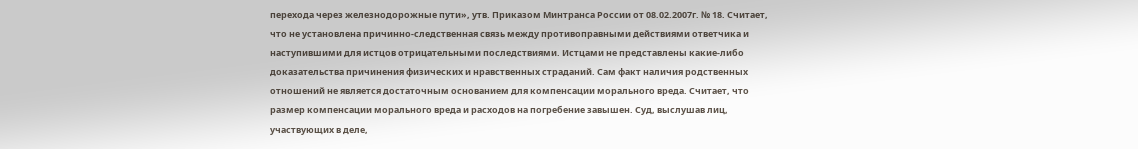перехода через железнодорожные пути», утв. Приказом Минтранса России от 08.02.2007г. № 18. Считает, что не установлена причинно-следственная связь между противоправными действиями ответчика и наступившими для истцов отрицательными последствиями. Истцами не представлены какие-либо доказательства причинения физических и нравственных страданий. Сам факт наличия родственных отношений не является достаточным основанием для компенсации морального вреда. Считает, что размер компенсации морального вреда и расходов на погребение завышен. Суд, выслушав лиц, участвующих в деле,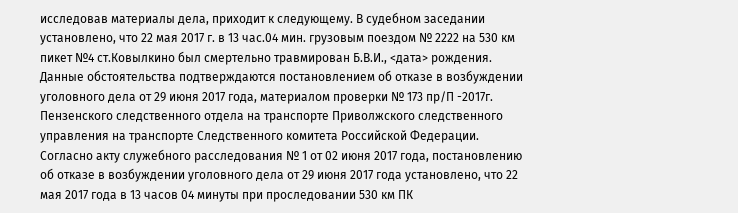исследовав материалы дела, приходит к следующему. В судебном заседании установлено, что 22 мая 2017 г. в 13 час.04 мин. грузовым поездом № 2222 на 530 км пикет №4 ст.Ковылкино был смертельно травмирован Б.В.И., <дата> рождения. Данные обстоятельства подтверждаются постановлением об отказе в возбуждении уголовного дела от 29 июня 2017 года, материалом проверки № 173 пр/П -2017г. Пензенского следственного отдела на транспорте Приволжского следственного управления на транспорте Следственного комитета Российской Федерации. Согласно акту служебного расследования № 1 от 02 июня 2017 года, постановлению об отказе в возбуждении уголовного дела от 29 июня 2017 года установлено, что 22 мая 2017 года в 13 часов 04 минуты при проследовании 530 км ПК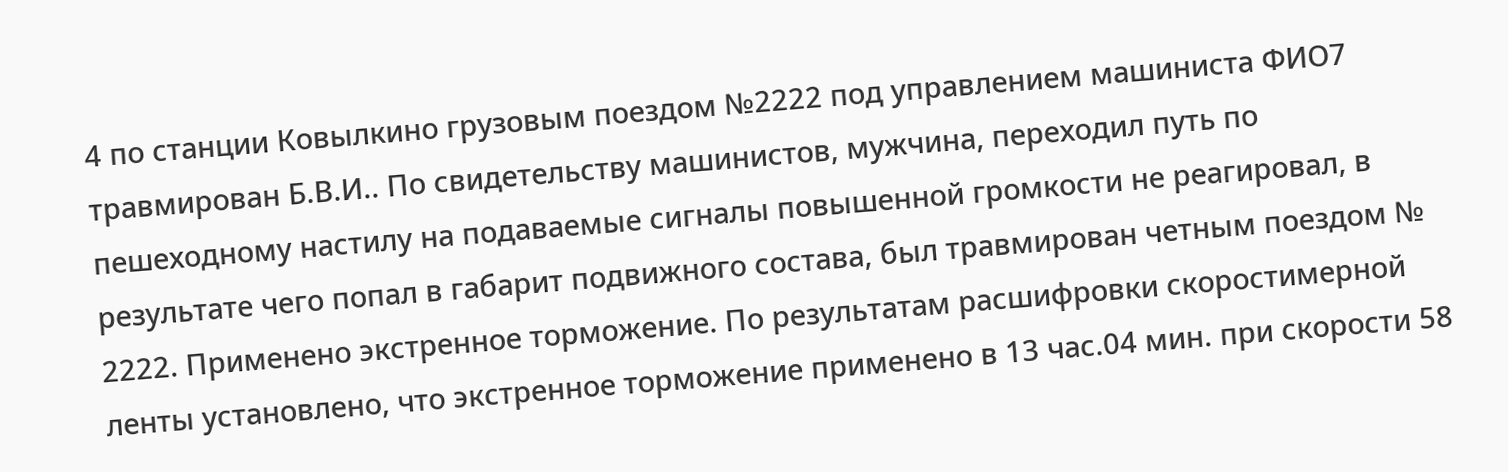4 по станции Ковылкино грузовым поездом №2222 под управлением машиниста ФИО7 травмирован Б.В.И.. По свидетельству машинистов, мужчина, переходил путь по пешеходному настилу на подаваемые сигналы повышенной громкости не реагировал, в результате чего попал в габарит подвижного состава, был травмирован четным поездом № 2222. Применено экстренное торможение. По результатам расшифровки скоростимерной ленты установлено, что экстренное торможение применено в 13 час.04 мин. при скорости 58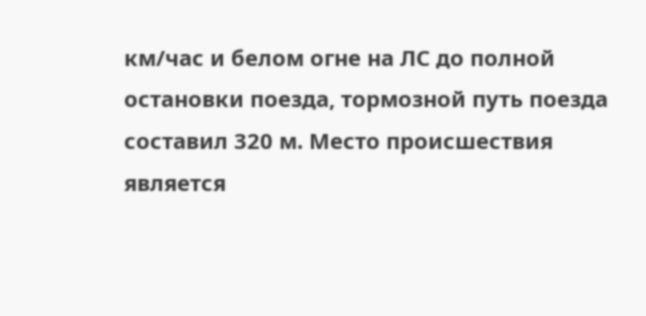км/час и белом огне на ЛС до полной остановки поезда, тормозной путь поезда составил 320 м. Место происшествия является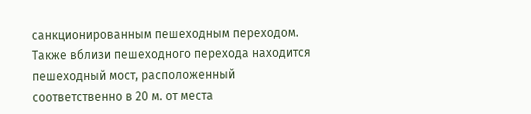санкционированным пешеходным переходом. Также вблизи пешеходного перехода находится пешеходный мост, расположенный соответственно в 20 м. от места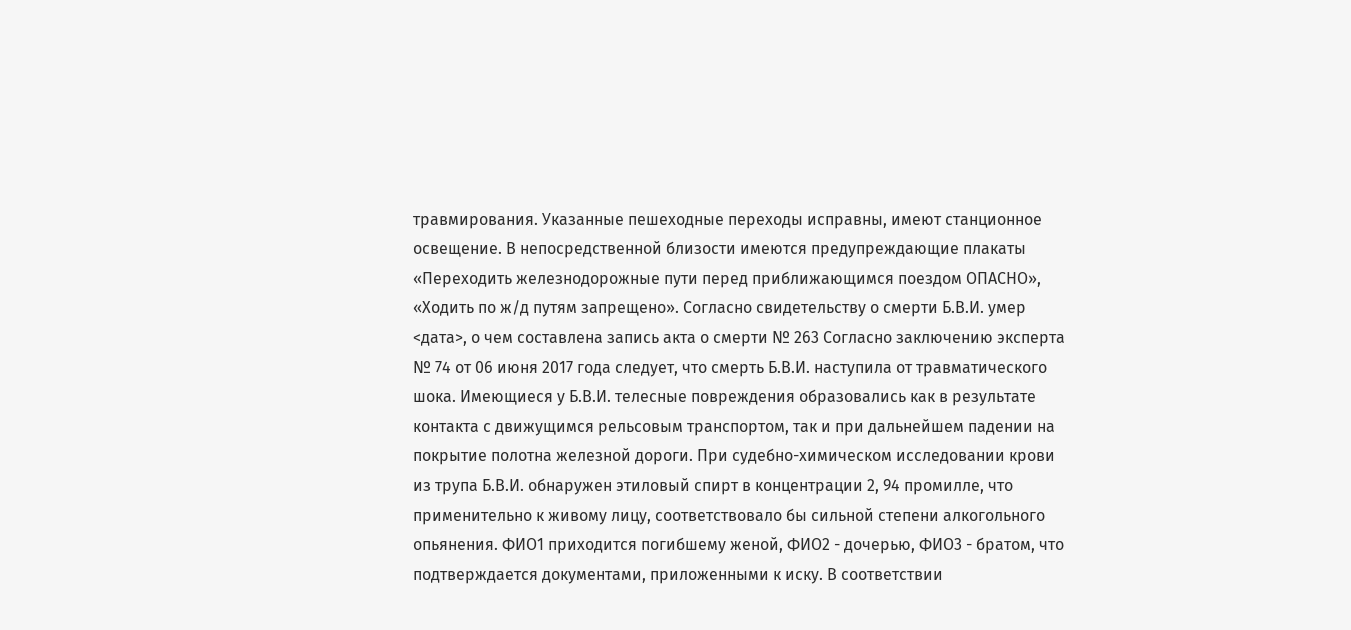травмирования. Указанные пешеходные переходы исправны, имеют станционное освещение. В непосредственной близости имеются предупреждающие плакаты «Переходить железнодорожные пути перед приближающимся поездом ОПАСНО», «Ходить по ж/д путям запрещено». Согласно свидетельству о смерти Б.В.И. умер <дата>, о чем составлена запись акта о смерти № 263 Согласно заключению эксперта № 74 от 06 июня 2017 года следует, что смерть Б.В.И. наступила от травматического шока. Имеющиеся у Б.В.И. телесные повреждения образовались как в результате контакта с движущимся рельсовым транспортом, так и при дальнейшем падении на покрытие полотна железной дороги. При судебно-химическом исследовании крови из трупа Б.В.И. обнаружен этиловый спирт в концентрации 2, 94 промилле, что применительно к живому лицу, соответствовало бы сильной степени алкогольного опьянения. ФИО1 приходится погибшему женой, ФИО2 - дочерью, ФИО3 - братом, что подтверждается документами, приложенными к иску. В соответствии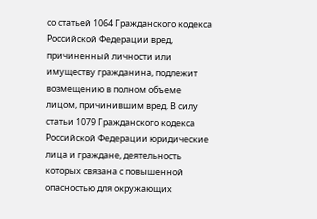со статьей 1064 Гражданского кодекса Российской Федерации вред, причиненный личности или имуществу гражданина, подлежит возмещению в полном объеме лицом, причинившим вред. В силу статьи 1079 Гражданского кодекса Российской Федерации юридические лица и граждане, деятельность которых связана с повышенной опасностью для окружающих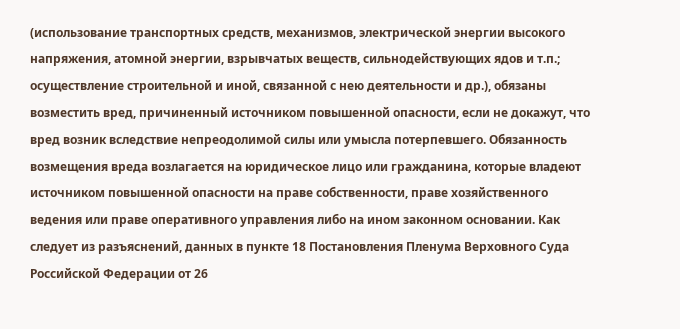(использование транспортных средств, механизмов, электрической энергии высокого напряжения, атомной энергии, взрывчатых веществ, сильнодействующих ядов и т.п.; осуществление строительной и иной, связанной с нею деятельности и др.), обязаны возместить вред, причиненный источником повышенной опасности, если не докажут, что вред возник вследствие непреодолимой силы или умысла потерпевшего. Обязанность возмещения вреда возлагается на юридическое лицо или гражданина, которые владеют источником повышенной опасности на праве собственности, праве хозяйственного ведения или праве оперативного управления либо на ином законном основании. Как следует из разъяснений, данных в пункте 18 Постановления Пленума Верховного Суда Российской Федерации от 26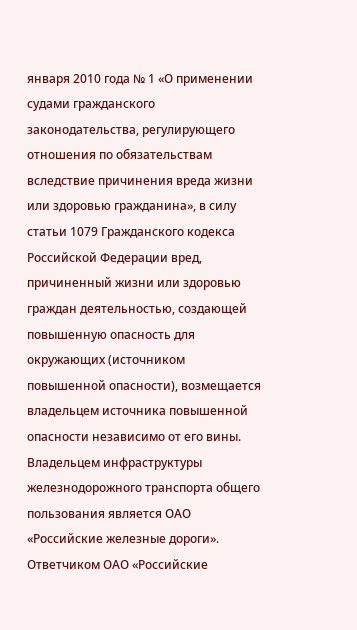января 2010 года № 1 «О применении судами гражданского законодательства, регулирующего отношения по обязательствам вследствие причинения вреда жизни или здоровью гражданина», в силу статьи 1079 Гражданского кодекса Российской Федерации вред, причиненный жизни или здоровью граждан деятельностью, создающей повышенную опасность для окружающих (источником повышенной опасности), возмещается владельцем источника повышенной опасности независимо от его вины. Владельцем инфраструктуры железнодорожного транспорта общего пользования является ОАО «Российские железные дороги». Ответчиком ОАО «Российские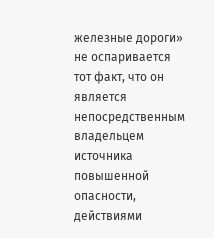железные дороги» не оспаривается тот факт, что он является непосредственным владельцем источника повышенной опасности, действиями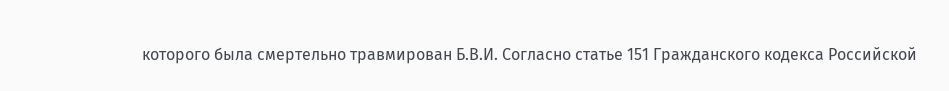которого была смертельно травмирован Б.В.И. Согласно статье 151 Гражданского кодекса Российской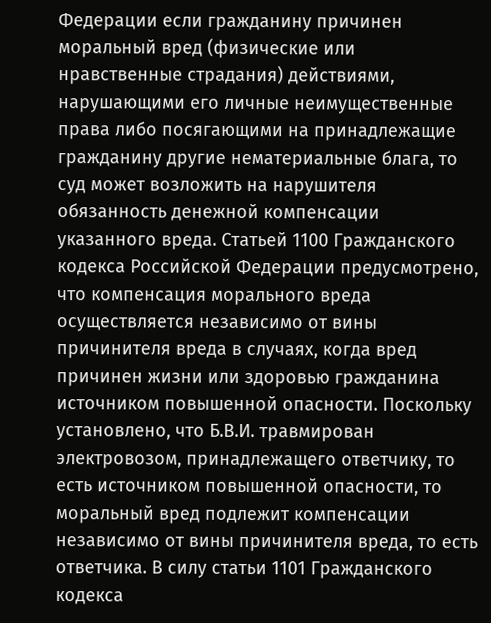Федерации если гражданину причинен моральный вред (физические или нравственные страдания) действиями, нарушающими его личные неимущественные права либо посягающими на принадлежащие гражданину другие нематериальные блага, то суд может возложить на нарушителя обязанность денежной компенсации указанного вреда. Статьей 1100 Гражданского кодекса Российской Федерации предусмотрено, что компенсация морального вреда осуществляется независимо от вины причинителя вреда в случаях, когда вред причинен жизни или здоровью гражданина источником повышенной опасности. Поскольку установлено, что Б.В.И. травмирован электровозом, принадлежащего ответчику, то есть источником повышенной опасности, то моральный вред подлежит компенсации независимо от вины причинителя вреда, то есть ответчика. В силу статьи 1101 Гражданского кодекса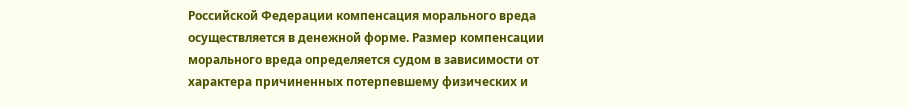Российской Федерации компенсация морального вреда осуществляется в денежной форме. Размер компенсации морального вреда определяется судом в зависимости от характера причиненных потерпевшему физических и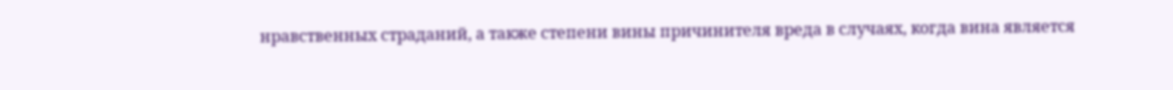нравственных страданий, а также степени вины причинителя вреда в случаях, когда вина является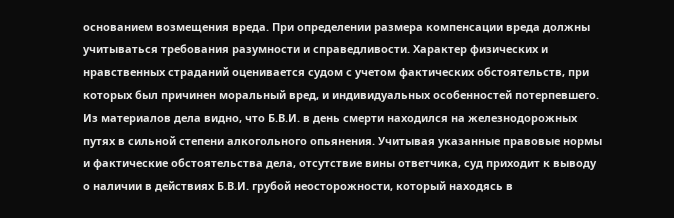основанием возмещения вреда. При определении размера компенсации вреда должны учитываться требования разумности и справедливости. Характер физических и нравственных страданий оценивается судом с учетом фактических обстоятельств, при которых был причинен моральный вред, и индивидуальных особенностей потерпевшего. Из материалов дела видно, что Б.В.И. в день смерти находился на железнодорожных путях в сильной степени алкогольного опьянения. Учитывая указанные правовые нормы и фактические обстоятельства дела, отсутствие вины ответчика, суд приходит к выводу о наличии в действиях Б.В.И. грубой неосторожности, который находясь в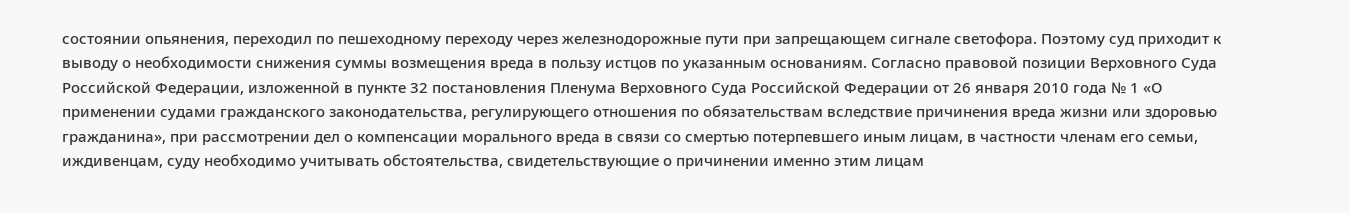состоянии опьянения, переходил по пешеходному переходу через железнодорожные пути при запрещающем сигнале светофора. Поэтому суд приходит к выводу о необходимости снижения суммы возмещения вреда в пользу истцов по указанным основаниям. Согласно правовой позиции Верховного Суда Российской Федерации, изложенной в пункте 32 постановления Пленума Верховного Суда Российской Федерации от 26 января 2010 года № 1 «О применении судами гражданского законодательства, регулирующего отношения по обязательствам вследствие причинения вреда жизни или здоровью гражданина», при рассмотрении дел о компенсации морального вреда в связи со смертью потерпевшего иным лицам, в частности членам его семьи, иждивенцам, суду необходимо учитывать обстоятельства, свидетельствующие о причинении именно этим лицам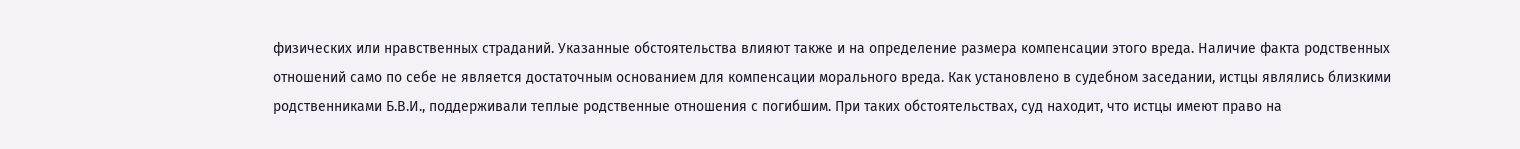физических или нравственных страданий. Указанные обстоятельства влияют также и на определение размера компенсации этого вреда. Наличие факта родственных отношений само по себе не является достаточным основанием для компенсации морального вреда. Как установлено в судебном заседании, истцы являлись близкими родственниками Б.В.И., поддерживали теплые родственные отношения с погибшим. При таких обстоятельствах, суд находит, что истцы имеют право на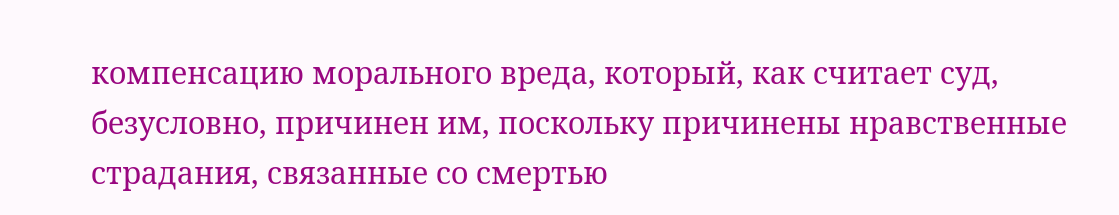компенсацию морального вреда, который, как считает суд, безусловно, причинен им, поскольку причинены нравственные страдания, связанные со смертью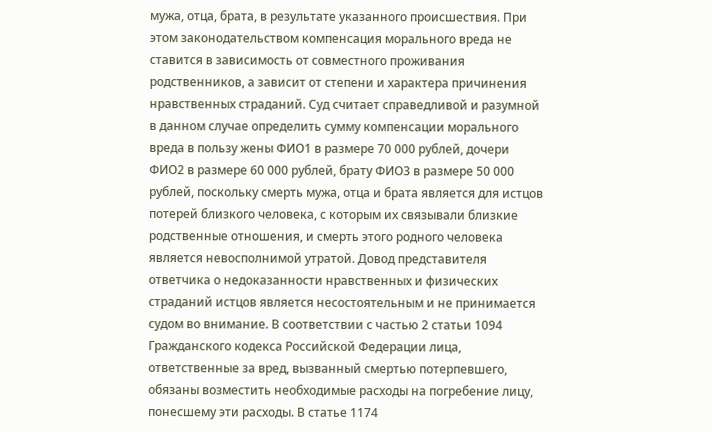мужа, отца, брата, в результате указанного происшествия. При этом законодательством компенсация морального вреда не ставится в зависимость от совместного проживания родственников, а зависит от степени и характера причинения нравственных страданий. Суд считает справедливой и разумной в данном случае определить сумму компенсации морального вреда в пользу жены ФИО1 в размере 70 000 рублей, дочери ФИО2 в размере 60 000 рублей, брату ФИО3 в размере 50 000 рублей, поскольку смерть мужа, отца и брата является для истцов потерей близкого человека, с которым их связывали близкие родственные отношения, и смерть этого родного человека является невосполнимой утратой. Довод представителя ответчика о недоказанности нравственных и физических страданий истцов является несостоятельным и не принимается судом во внимание. В соответствии с частью 2 статьи 1094 Гражданского кодекса Российской Федерации лица, ответственные за вред, вызванный смертью потерпевшего, обязаны возместить необходимые расходы на погребение лицу, понесшему эти расходы. В статье 1174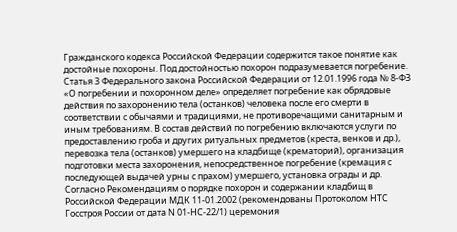Гражданского кодекса Российской Федерации содержится такое понятие как достойные похороны. Под достойностью похорон подразумевается погребение. Статья 3 Федерального закона Российской Федерации от 12.01.1996 года № 8-ФЗ «О погребении и похоронном деле» определяет погребение как обрядовые действия по захоронению тела (останков) человека после его смерти в соответствии с обычаями и традициями, не противоречащими санитарным и иным требованиям. В состав действий по погребению включаются услуги по предоставлению гроба и других ритуальных предметов (креста, венков и др.), перевозка тела (останков) умершего на кладбище (крематорий), организация подготовки места захоронения, непосредственное погребение (кремация с последующей выдачей урны с прахом) умершего, установка ограды и др. Согласно Рекомендациям о порядке похорон и содержании кладбищ в Российской Федерации МДК 11-01.2002 (рекомендованы Протоколом НТС Госстроя России от дата N 01-НС-22/1) церемония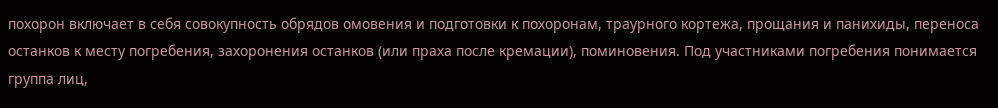похорон включает в себя совокупность обрядов омовения и подготовки к похоронам, траурного кортежа, прощания и панихиды, переноса останков к месту погребения, захоронения останков (или праха после кремации), поминовения. Под участниками погребения понимается группа лиц,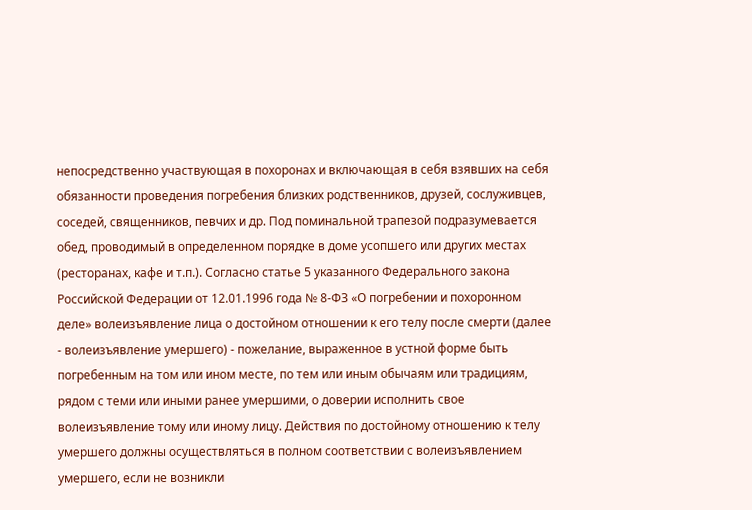непосредственно участвующая в похоронах и включающая в себя взявших на себя обязанности проведения погребения близких родственников, друзей, сослуживцев, соседей, священников, певчих и др. Под поминальной трапезой подразумевается обед, проводимый в определенном порядке в доме усопшего или других местах (ресторанах, кафе и т.п.). Согласно статье 5 указанного Федерального закона Российской Федерации от 12.01.1996 года № 8-ФЗ «О погребении и похоронном деле» волеизъявление лица о достойном отношении к его телу после смерти (далее - волеизъявление умершего) - пожелание, выраженное в устной форме быть погребенным на том или ином месте, по тем или иным обычаям или традициям, рядом с теми или иными ранее умершими, о доверии исполнить свое волеизъявление тому или иному лицу. Действия по достойному отношению к телу умершего должны осуществляться в полном соответствии с волеизъявлением умершего, если не возникли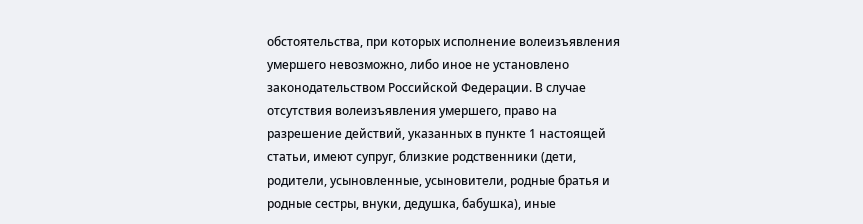обстоятельства, при которых исполнение волеизъявления умершего невозможно, либо иное не установлено законодательством Российской Федерации. В случае отсутствия волеизъявления умершего, право на разрешение действий, указанных в пункте 1 настоящей статьи, имеют супруг, близкие родственники (дети, родители, усыновленные, усыновители, родные братья и родные сестры, внуки, дедушка, бабушка), иные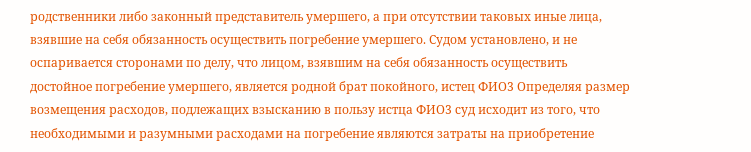родственники либо законный представитель умершего, а при отсутствии таковых иные лица, взявшие на себя обязанность осуществить погребение умершего. Судом установлено, и не оспаривается сторонами по делу, что лицом, взявшим на себя обязанность осуществить достойное погребение умершего, является родной брат покойного, истец ФИО3 Определяя размер возмещения расходов, подлежащих взысканию в пользу истца ФИО3 суд исходит из того, что необходимыми и разумными расходами на погребение являются затраты на приобретение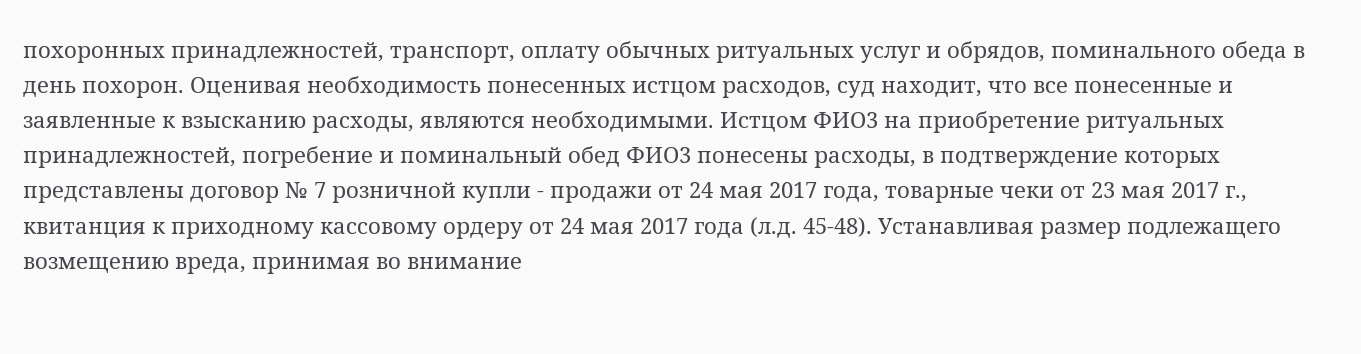похоронных принадлежностей, транспорт, оплату обычных ритуальных услуг и обрядов, поминального обеда в день похорон. Оценивая необходимость понесенных истцом расходов, суд находит, что все понесенные и заявленные к взысканию расходы, являются необходимыми. Истцом ФИО3 на приобретение ритуальных принадлежностей, погребение и поминальный обед ФИО3 понесены расходы, в подтверждение которых представлены договор № 7 розничной купли - продажи от 24 мая 2017 года, товарные чеки от 23 мая 2017 г., квитанция к приходному кассовому ордеру от 24 мая 2017 года (л.д. 45-48). Устанавливая размер подлежащего возмещению вреда, принимая во внимание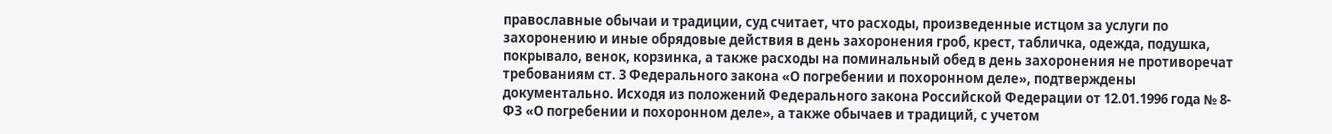православные обычаи и традиции, суд считает, что расходы, произведенные истцом за услуги по захоронению и иные обрядовые действия в день захоронения гроб, крест, табличка, одежда, подушка, покрывало, венок, корзинка, а также расходы на поминальный обед в день захоронения не противоречат требованиям ст. 3 Федерального закона «О погребении и похоронном деле», подтверждены документально. Исходя из положений Федерального закона Российской Федерации от 12.01.1996 года № 8-ФЗ «О погребении и похоронном деле», а также обычаев и традиций, с учетом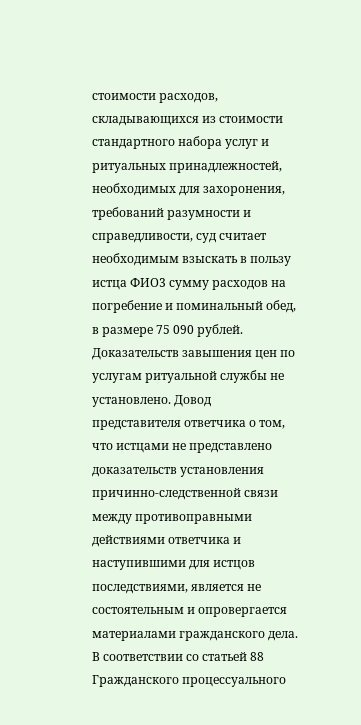стоимости расходов, складывающихся из стоимости стандартного набора услуг и ритуальных принадлежностей, необходимых для захоронения, требований разумности и справедливости, суд считает необходимым взыскать в пользу истца ФИО3 сумму расходов на погребение и поминальный обед, в размере 75 090 рублей. Доказательств завышения цен по услугам ритуальной службы не установлено. Довод представителя ответчика о том, что истцами не представлено доказательств установления причинно-следственной связи между противоправными действиями ответчика и наступившими для истцов последствиями, является не состоятельным и опровергается материалами гражданского дела. В соответствии со статьей 88 Гражданского процессуального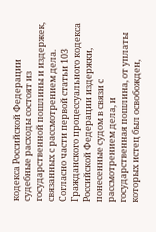кодекса Российской Федерации судебные расходы состоят из государственной пошлины и издержек, связанных с рассмотрением дела. Согласно части первой статьи 103 Гражданского процессуального кодекса Российской Федерации издержки, понесенные судом в связи с рассмотрением дела, и государственная пошлина, от уплаты которых истец был освобожден,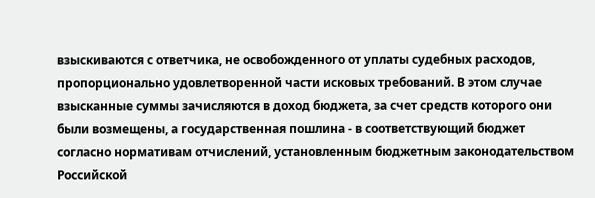взыскиваются с ответчика, не освобожденного от уплаты судебных расходов, пропорционально удовлетворенной части исковых требований. В этом случае взысканные суммы зачисляются в доход бюджета, за счет средств которого они были возмещены, а государственная пошлина - в соответствующий бюджет согласно нормативам отчислений, установленным бюджетным законодательством Российской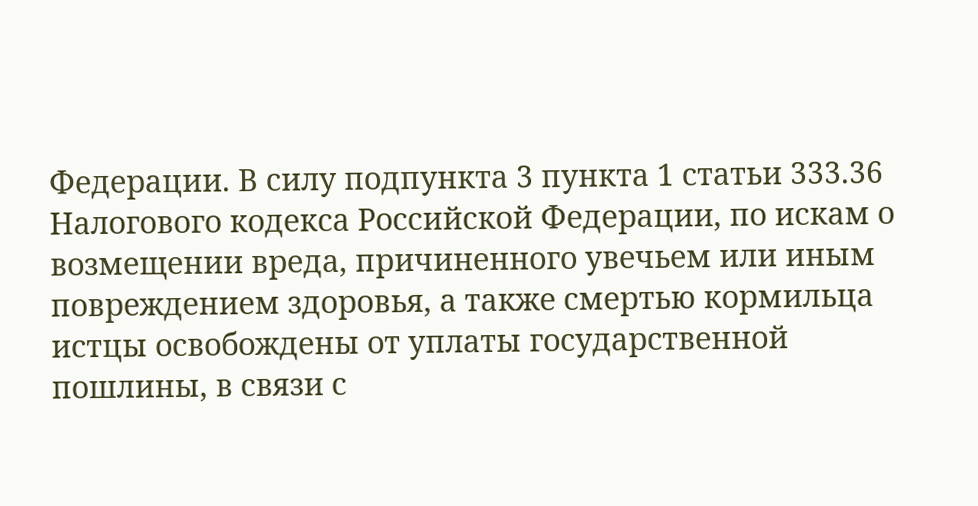Федерации. В силу подпункта 3 пункта 1 статьи 333.36 Налогового кодекса Российской Федерации, по искам о возмещении вреда, причиненного увечьем или иным повреждением здоровья, а также смертью кормильца истцы освобождены от уплаты государственной пошлины, в связи с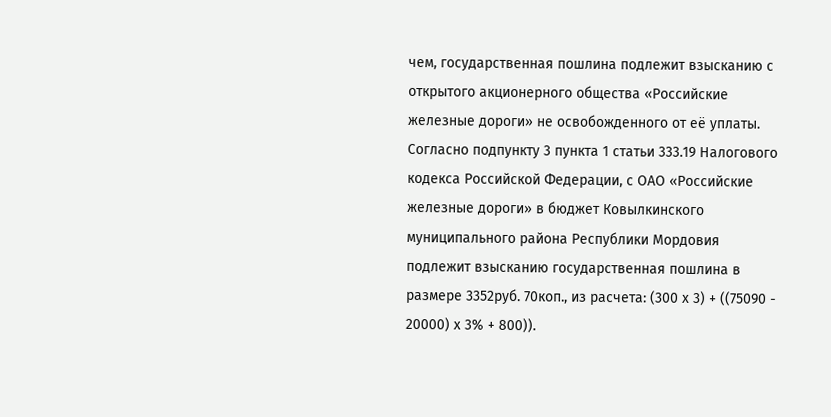чем, государственная пошлина подлежит взысканию с открытого акционерного общества «Российские железные дороги» не освобожденного от её уплаты. Согласно подпункту 3 пункта 1 статьи 333.19 Налогового кодекса Российской Федерации, с ОАО «Российские железные дороги» в бюджет Ковылкинского муниципального района Республики Мордовия подлежит взысканию государственная пошлина в размере 3352руб. 70коп., из расчета: (300 х 3) + ((75090 - 20000) х 3% + 800)).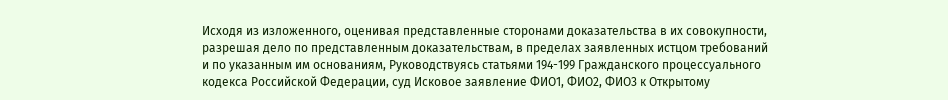Исходя из изложенного, оценивая представленные сторонами доказательства в их совокупности, разрешая дело по представленным доказательствам, в пределах заявленных истцом требований и по указанным им основаниям, Руководствуясь статьями 194-199 Гражданского процессуального кодекса Российской Федерации, суд Исковое заявление ФИО1, ФИО2, ФИО3 к Открытому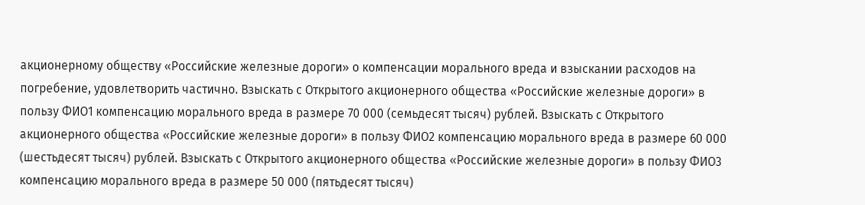акционерному обществу «Российские железные дороги» о компенсации морального вреда и взыскании расходов на погребение, удовлетворить частично. Взыскать с Открытого акционерного общества «Российские железные дороги» в пользу ФИО1 компенсацию морального вреда в размере 70 000 (семьдесят тысяч) рублей. Взыскать с Открытого акционерного общества «Российские железные дороги» в пользу ФИО2 компенсацию морального вреда в размере 60 000 (шестьдесят тысяч) рублей. Взыскать с Открытого акционерного общества «Российские железные дороги» в пользу ФИО3 компенсацию морального вреда в размере 50 000 (пятьдесят тысяч)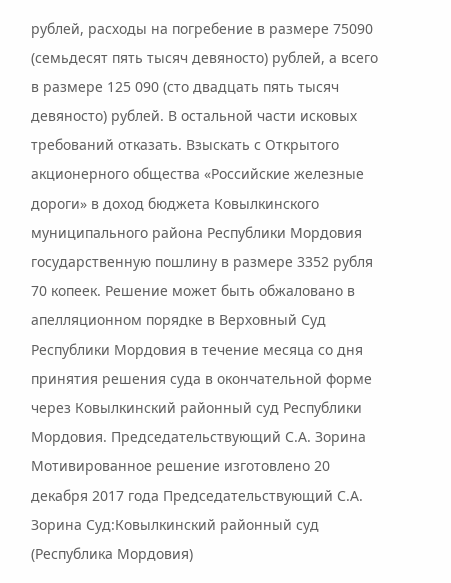рублей, расходы на погребение в размере 75090 (семьдесят пять тысяч девяносто) рублей, а всего в размере 125 090 (сто двадцать пять тысяч девяносто) рублей. В остальной части исковых требований отказать. Взыскать с Открытого акционерного общества «Российские железные дороги» в доход бюджета Ковылкинского муниципального района Республики Мордовия государственную пошлину в размере 3352 рубля 70 копеек. Решение может быть обжаловано в апелляционном порядке в Верховный Суд Республики Мордовия в течение месяца со дня принятия решения суда в окончательной форме через Ковылкинский районный суд Республики Мордовия. Председательствующий С.А. Зорина Мотивированное решение изготовлено 20 декабря 2017 года Председательствующий С.А. Зорина Суд:Ковылкинский районный суд (Республика Мордовия)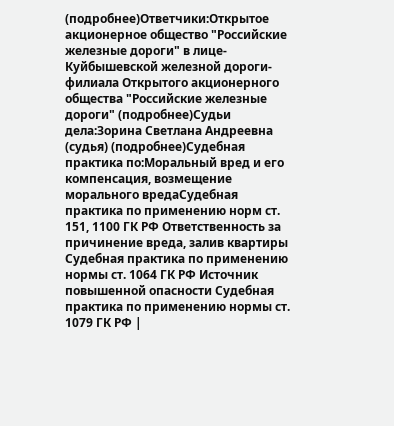(подробнее)Ответчики:Открытое акционерное общество "Российские железные дороги" в лице-Куйбышевской железной дороги-филиала Открытого акционерного общества "Российские железные дороги" (подробнее)Судьи дела:Зорина Светлана Андреевна (судья) (подробнее)Судебная практика по:Моральный вред и его компенсация, возмещение морального вредаСудебная практика по применению норм ст. 151, 1100 ГК РФ Ответственность за причинение вреда, залив квартиры Судебная практика по применению нормы ст. 1064 ГК РФ Источник повышенной опасности Судебная практика по применению нормы ст. 1079 ГК РФ |